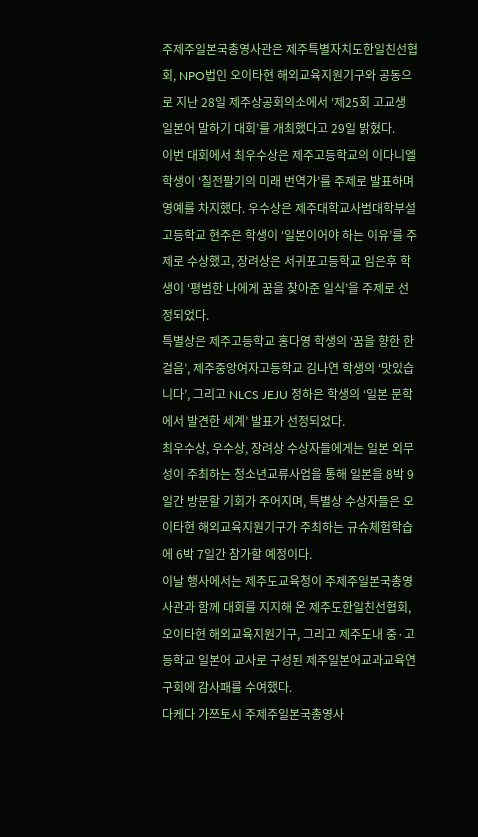주제주일본국총영사관은 제주특별자치도한일친선협회, NPO법인 오이타현 해외교육지원기구와 공동으로 지난 28일 제주상공회의소에서 ‘제25회 고교생 일본어 말하기 대회’를 개최했다고 29일 밝혔다.
이번 대회에서 최우수상은 제주고등학교의 이다니엘 학생이 ‘칠전팔기의 미래 번역가’를 주제로 발표하며 영예를 차지했다. 우수상은 제주대학교사범대학부설고등학교 현주은 학생이 ‘일본이어야 하는 이유’를 주제로 수상했고, 장려상은 서귀포고등학교 임은후 학생이 ‘평범한 나에게 꿈을 찾아준 일식’을 주제로 선정되었다.
특별상은 제주고등학교 홍다영 학생의 ‘꿈을 향한 한 걸음’, 제주중앙여자고등학교 김나연 학생의 ‘맛있습니다’, 그리고 NLCS JEJU 정하은 학생의 ‘일본 문학에서 발견한 세계’ 발표가 선정되었다.
최우수상, 우수상, 장려상 수상자들에게는 일본 외무성이 주최하는 청소년교류사업을 통해 일본을 8박 9일간 방문할 기회가 주어지며, 특별상 수상자들은 오이타현 해외교육지원기구가 주최하는 규슈체험학습에 6박 7일간 참가할 예정이다.
이날 행사에서는 제주도교육청이 주제주일본국총영사관과 함께 대회를 지지해 온 제주도한일친선협회, 오이타현 해외교육지원기구, 그리고 제주도내 중·고등학교 일본어 교사로 구성된 제주일본어교과교육연구회에 감사패를 수여했다.
다케다 가쯔토시 주제주일본국총영사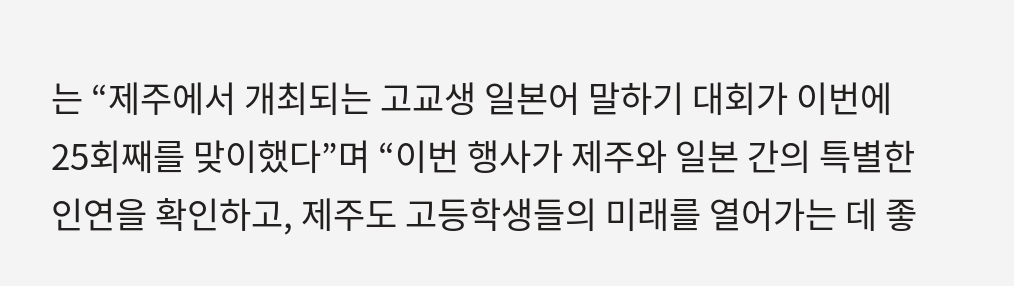는 “제주에서 개최되는 고교생 일본어 말하기 대회가 이번에 25회째를 맞이했다”며 “이번 행사가 제주와 일본 간의 특별한 인연을 확인하고, 제주도 고등학생들의 미래를 열어가는 데 좋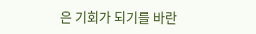은 기회가 되기를 바란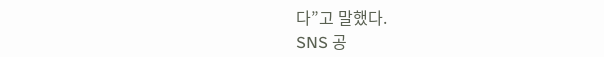다”고 말했다.
SNS 공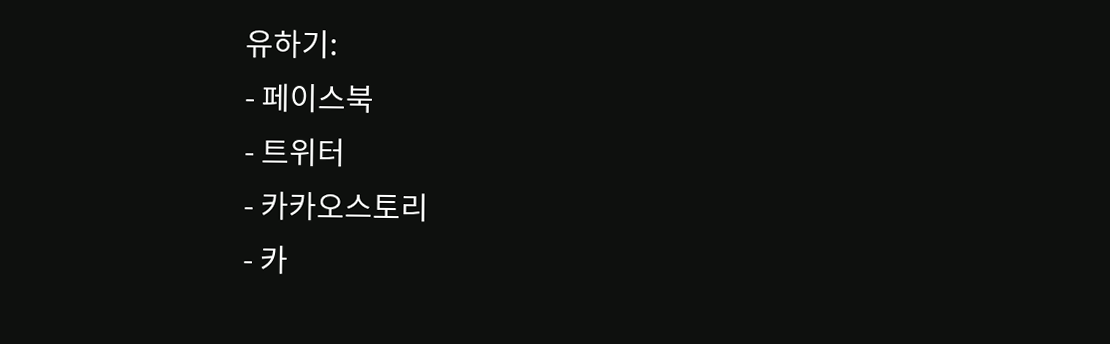유하기:
- 페이스북
- 트위터
- 카카오스토리
- 카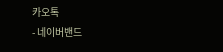카오톡
- 네이버밴드